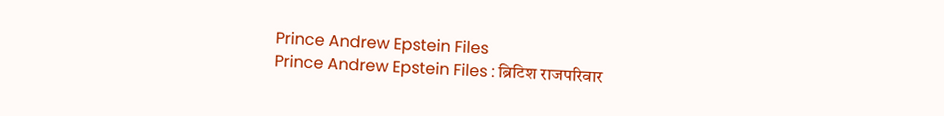Prince Andrew Epstein Files
Prince Andrew Epstein Files : ब्रिटिश राजपरिवार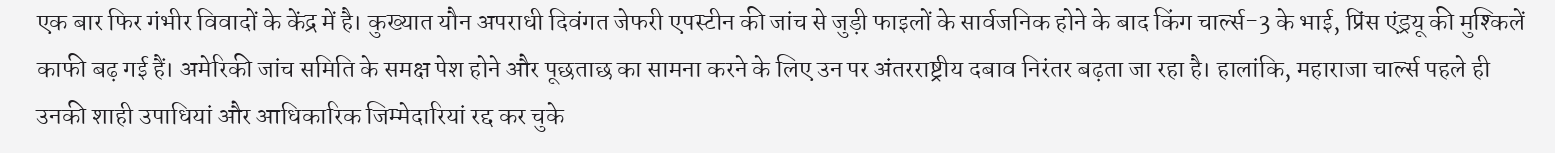एक बार फिर गंभीर विवादों के केंद्र में है। कुख्यात यौन अपराधी दिवंगत जेफरी एपस्टीन की जांच से जुड़ी फाइलों के सार्वजनिक होने के बाद किंग चार्ल्स-3 के भाई, प्रिंस एंड्रयू की मुश्किलें काफी बढ़ गई हैं। अमेरिकी जांच समिति के समक्ष पेश होने और पूछताछ का सामना करने के लिए उन पर अंतरराष्ट्रीय दबाव निरंतर बढ़ता जा रहा है। हालांकि, महाराजा चार्ल्स पहले ही उनकी शाही उपाधियां और आधिकारिक जिम्मेदारियां रद्द कर चुके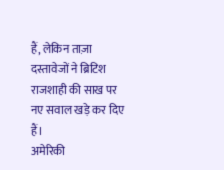हैं, लेकिन ताज़ा दस्तावेजों ने ब्रिटिश राजशाही की साख पर नए सवाल खड़े कर दिए हैं।
अमेरिकी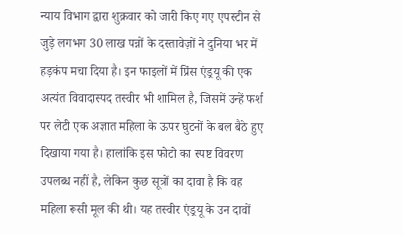न्याय विभाग द्वारा शुक्रवार को जारी किए गए एपस्टीन से जुड़े लगभग 30 लाख पन्नों के दस्तावेज़ों ने दुनिया भर में हड़कंप मचा दिया है। इन फाइलों में प्रिंस एंड्रयू की एक अत्यंत विवादास्पद तस्वीर भी शामिल है, जिसमें उन्हें फर्श पर लेटी एक अज्ञात महिला के ऊपर घुटनों के बल बैठे हुए दिखाया गया है। हालांकि इस फोटो का स्पष्ट विवरण उपलब्ध नहीं है, लेकिन कुछ सूत्रों का दावा है कि वह महिला रूसी मूल की थी। यह तस्वीर एंड्रयू के उन दावों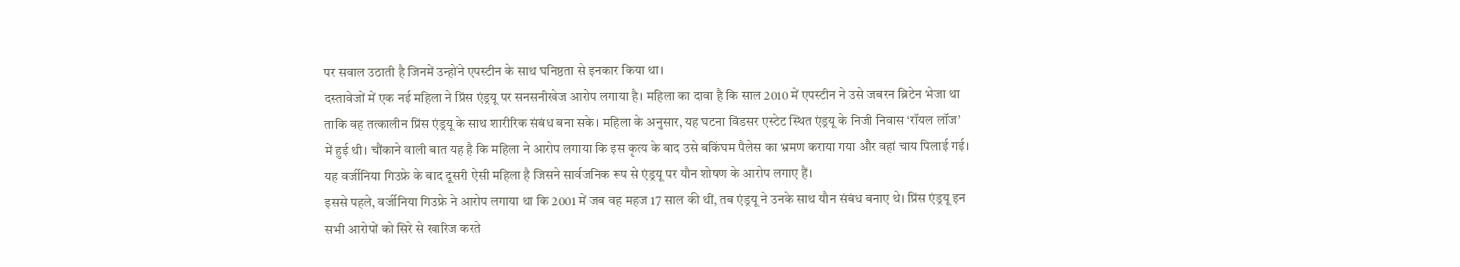पर सवाल उठाती है जिनमें उन्होंने एपस्टीन के साथ घनिष्ठता से इनकार किया था।
दस्तावेजों में एक नई महिला ने प्रिंस एंड्रयू पर सनसनीखेज आरोप लगाया है। महिला का दावा है कि साल 2010 में एपस्टीन ने उसे जबरन ब्रिटेन भेजा था ताकि वह तत्कालीन प्रिंस एंड्रयू के साथ शारीरिक संबंध बना सके। महिला के अनुसार, यह घटना विंडसर एस्टेट स्थित एंड्रयू के निजी निवास ‘रॉयल लॉज’ में हुई थी। चौंकाने वाली बात यह है कि महिला ने आरोप लगाया कि इस कृत्य के बाद उसे बकिंघम पैलेस का भ्रमण कराया गया और वहां चाय पिलाई गई। यह वर्जीनिया गिउफ्रे के बाद दूसरी ऐसी महिला है जिसने सार्वजनिक रूप से एंड्रयू पर यौन शोषण के आरोप लगाए हैं।
इससे पहले, वर्जीनिया गिउफ्रे ने आरोप लगाया था कि 2001 में जब वह महज 17 साल की थीं, तब एंड्रयू ने उनके साथ यौन संबंध बनाए थे। प्रिंस एंड्रयू इन सभी आरोपों को सिरे से खारिज करते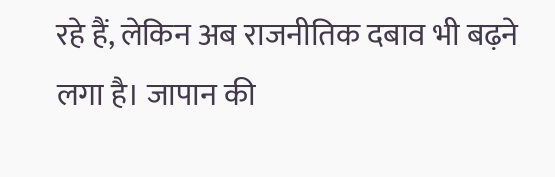रहे हैं, लेकिन अब राजनीतिक दबाव भी बढ़ने लगा है। जापान की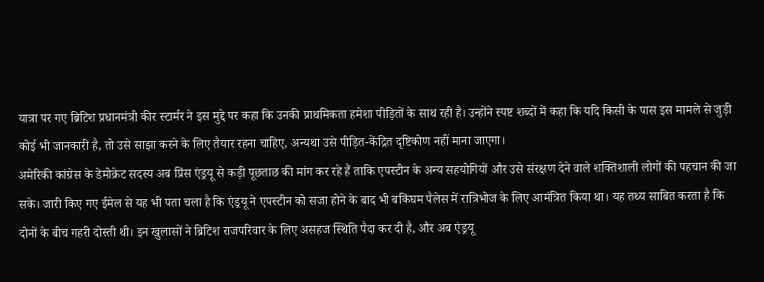यात्रा पर गए ब्रिटिश प्रधानमंत्री कीर स्टार्मर ने इस मुद्दे पर कहा कि उनकी प्राथमिकता हमेशा पीड़ितों के साथ रही है। उन्होंने स्पष्ट शब्दों में कहा कि यदि किसी के पास इस मामले से जुड़ी कोई भी जानकारी है, तो उसे साझा करने के लिए तैयार रहना चाहिए, अन्यथा उसे पीड़ित-केंद्रित दृष्टिकोण नहीं माना जाएगा।
अमेरिकी कांग्रेस के डेमोक्रेट सदस्य अब प्रिंस एंड्रयू से कड़ी पूछताछ की मांग कर रहे हैं ताकि एपस्टीन के अन्य सहयोगियों और उसे संरक्षण देने वाले शक्तिशाली लोगों की पहचान की जा सके। जारी किए गए ईमेल से यह भी पता चला है कि एंड्रयू ने एपस्टीन को सजा होने के बाद भी बकिंघम पैलेस में रात्रिभोज के लिए आमंत्रित किया था। यह तथ्य साबित करता है कि दोनों के बीच गहरी दोस्ती थी। इन खुलासों ने ब्रिटिश राजपरिवार के लिए असहज स्थिति पैदा कर दी है, और अब एंड्रयू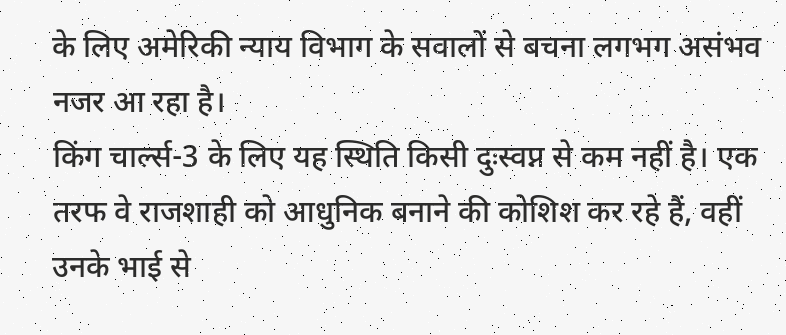के लिए अमेरिकी न्याय विभाग के सवालों से बचना लगभग असंभव नजर आ रहा है।
किंग चार्ल्स-3 के लिए यह स्थिति किसी दुःस्वप्न से कम नहीं है। एक तरफ वे राजशाही को आधुनिक बनाने की कोशिश कर रहे हैं, वहीं उनके भाई से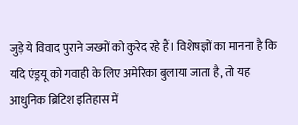जुड़े ये विवाद पुराने जख्मों को कुरेद रहे हैं। विशेषज्ञों का मानना है कि यदि एंड्रयू को गवाही के लिए अमेरिका बुलाया जाता है, तो यह आधुनिक ब्रिटिश इतिहास में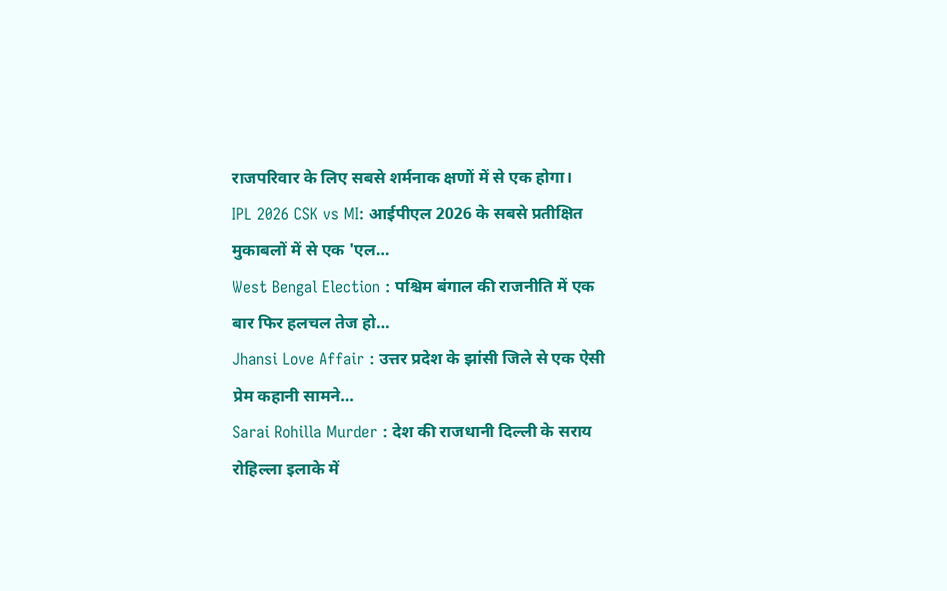राजपरिवार के लिए सबसे शर्मनाक क्षणों में से एक होगा।
IPL 2026 CSK vs MI: आईपीएल 2026 के सबसे प्रतीक्षित मुकाबलों में से एक 'एल…
West Bengal Election : पश्चिम बंगाल की राजनीति में एक बार फिर हलचल तेज हो…
Jhansi Love Affair : उत्तर प्रदेश के झांसी जिले से एक ऐसी प्रेम कहानी सामने…
Sarai Rohilla Murder : देश की राजधानी दिल्ली के सराय रोहिल्ला इलाके में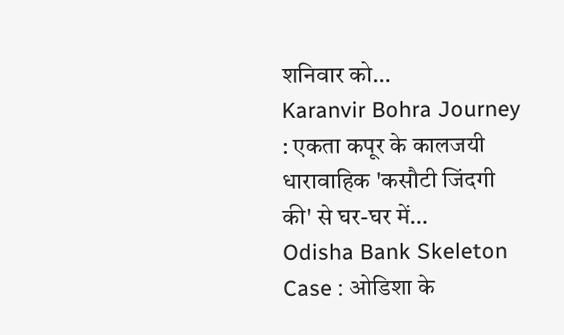शनिवार को…
Karanvir Bohra Journey : एकता कपूर के कालजयी धारावाहिक 'कसौटी जिंदगी की' से घर-घर में…
Odisha Bank Skeleton Case : ओडिशा के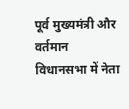पूर्व मुख्यमंत्री और वर्तमान विधानसभा में नेता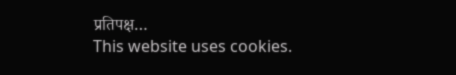प्रतिपक्ष…
This website uses cookies.